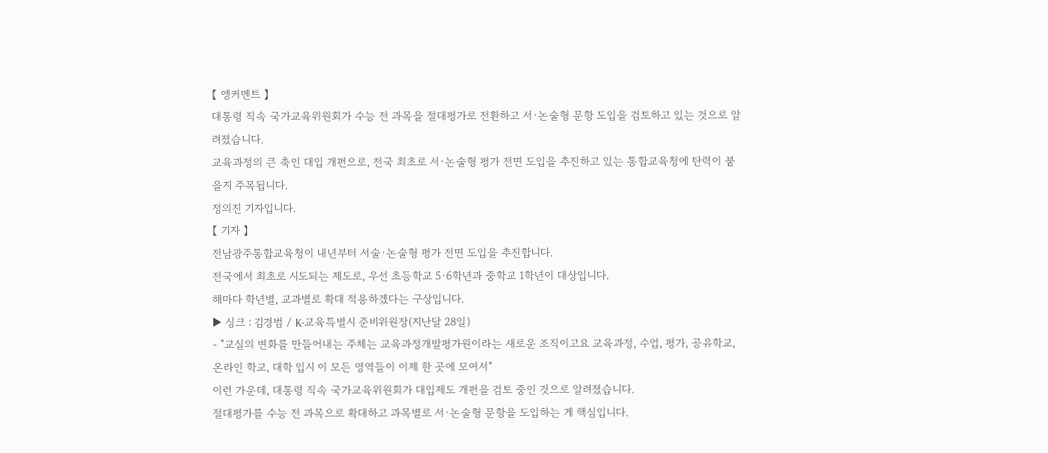【 앵커멘트 】
대통령 직속 국가교육위원회가 수능 전 과목을 절대평가로 전환하고 서·논술형 문항 도입을 검토하고 있는 것으로 알려졌습니다.
교육과정의 큰 축인 대입 개편으로, 전국 최초로 서·논술형 평가 전면 도입을 추진하고 있는 통합교육청에 탄력이 붙을지 주목됩니다.
정의진 기자입니다.
【 기자 】
전남광주통합교육청이 내년부터 서술·논술형 평가 전면 도입을 추진합니다.
전국에서 최초로 시도되는 제도로, 우선 초등학교 5·6학년과 중학교 1학년이 대상입니다.
해마다 학년별, 교과별로 확대 적용하겠다는 구상입니다.
▶ 싱크 : 김경범 / K-교육특별시 준비위원장(지난달 28일)
- "교실의 변화를 만들어내는 주체는 교육과정개발평가원이라는 새로운 조직이고요 교육과정, 수업, 평가, 공유학교, 온라인 학교, 대학 입시 이 모든 영역들이 이제 한 곳에 모여서"
이런 가운데, 대통령 직속 국가교육위원회가 대입제도 개편을 검토 중인 것으로 알려졌습니다.
절대평가를 수능 전 과목으로 확대하고 과목별로 서·논술형 문항을 도입하는 게 핵심입니다.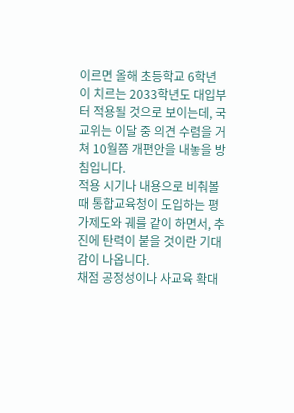이르면 올해 초등학교 6학년이 치르는 2033학년도 대입부터 적용될 것으로 보이는데, 국교위는 이달 중 의견 수렴을 거쳐 10월쯤 개편안을 내놓을 방침입니다.
적용 시기나 내용으로 비춰볼 때 통합교육청이 도입하는 평가제도와 궤를 같이 하면서, 추진에 탄력이 붙을 것이란 기대감이 나옵니다.
채점 공정성이나 사교육 확대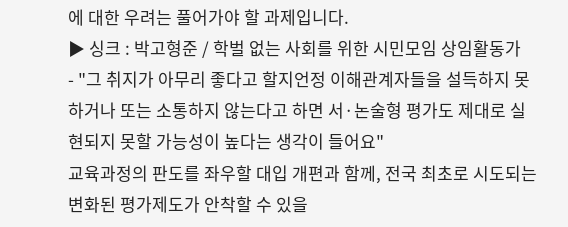에 대한 우려는 풀어가야 할 과제입니다.
▶ 싱크 : 박고형준 / 학벌 없는 사회를 위한 시민모임 상임활동가
- "그 취지가 아무리 좋다고 할지언정 이해관계자들을 설득하지 못하거나 또는 소통하지 않는다고 하면 서·논술형 평가도 제대로 실현되지 못할 가능성이 높다는 생각이 들어요"
교육과정의 판도를 좌우할 대입 개편과 함께, 전국 최초로 시도되는 변화된 평가제도가 안착할 수 있을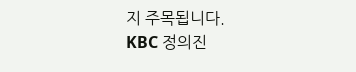지 주목됩니다.
KBC 정의진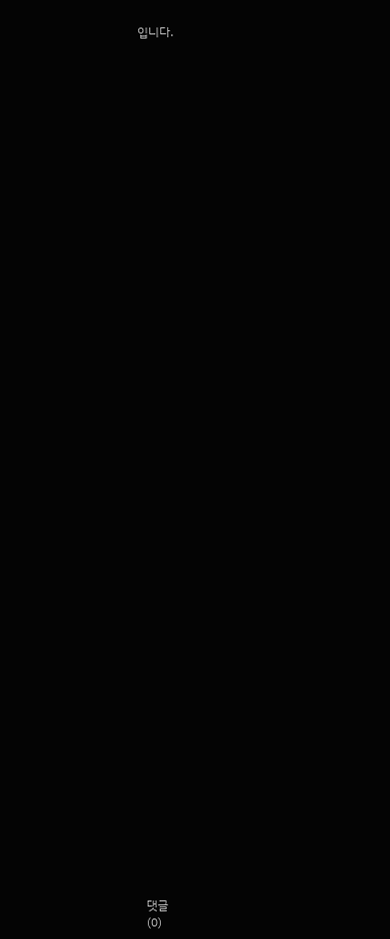입니다.



















































댓글
(0)